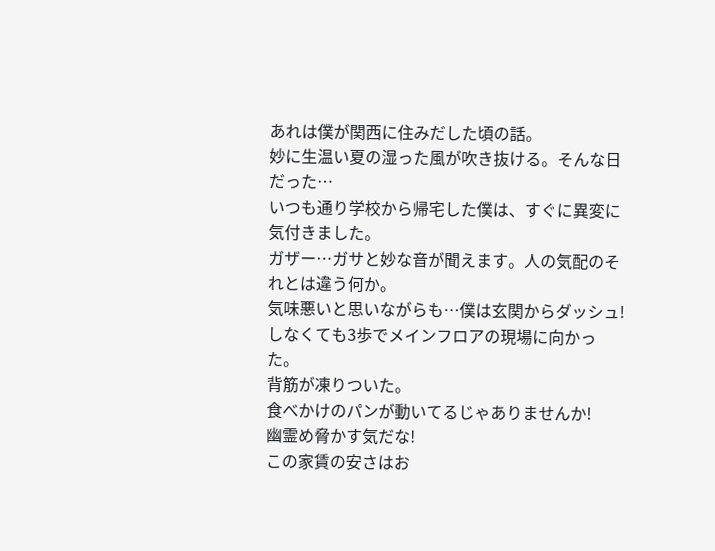あれは僕が関西に住みだした頃の話。
妙に生温い夏の湿った風が吹き抜ける。そんな日だった…
いつも通り学校から帰宅した僕は、すぐに異変に気付きました。
ガザー…ガサと妙な音が聞えます。人の気配のそれとは違う何か。
気味悪いと思いながらも…僕は玄関からダッシュ!
しなくても3歩でメインフロアの現場に向かった。
背筋が凍りついた。
食べかけのパンが動いてるじゃありませんか!
幽霊め脅かす気だな!
この家賃の安さはお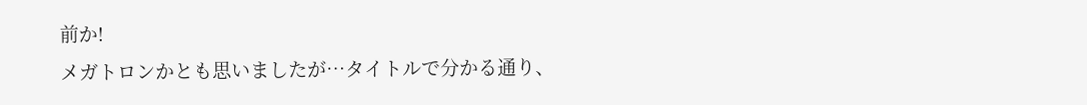前か!
メガトロンかとも思いましたが…タイトルで分かる通り、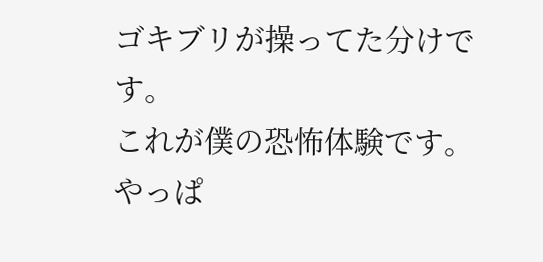ゴキブリが操ってた分けです。
これが僕の恐怖体験です。
やっぱ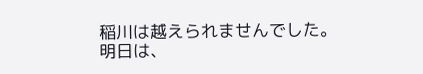稲川は越えられませんでした。
明日は、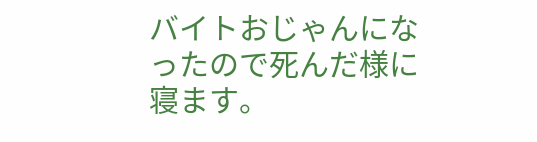バイトおじゃんになったので死んだ様に寝ます。